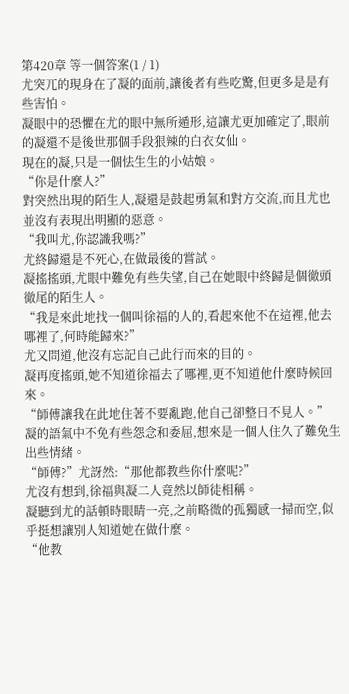第420章 等一個答案(1 / 1)
尤突兀的現身在了凝的面前,讓後者有些吃驚,但更多是是有些害怕。
凝眼中的恐懼在尤的眼中無所遁形,這讓尤更加確定了,眼前的凝還不是後世那個手段狠辣的白衣女仙。
現在的凝,只是一個怯生生的小姑娘。
“你是什麼人?”
對突然出現的陌生人,凝還是鼓起勇氣和對方交流,而且尤也並沒有表現出明顯的惡意。
“我叫尤,你認識我嗎?”
尤終歸還是不死心,在做最後的嘗試。
凝搖搖頭,尤眼中難免有些失望,自己在她眼中終歸是個徹頭徹尾的陌生人。
“我是來此地找一個叫徐福的人的,看起來他不在這裡,他去哪裡了,何時能歸來?”
尤又問道,他沒有忘記自己此行而來的目的。
凝再度搖頭,她不知道徐福去了哪裡,更不知道他什麼時候回來。
“師傅讓我在此地住著不要亂跑,他自己卻整日不見人。”
凝的語氣中不免有些怨念和委屈,想來是一個人住久了難免生出些情緒。
“師傅?”尤訝然:“那他都教些你什麼呢?”
尤沒有想到,徐福與凝二人竟然以師徒相稱。
凝聽到尤的話頓時眼睛一亮,之前略微的孤獨感一掃而空,似乎挺想讓別人知道她在做什麼。
“他教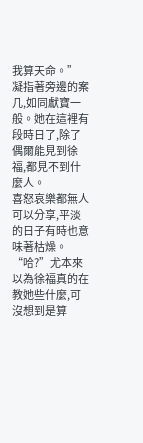我算天命。”
凝指著旁邊的案几,如同獻寶一般。她在這裡有段時日了,除了偶爾能見到徐福,都見不到什麼人。
喜怒哀樂都無人可以分享,平淡的日子有時也意味著枯燥。
“哈?”尤本來以為徐福真的在教她些什麼,可沒想到是算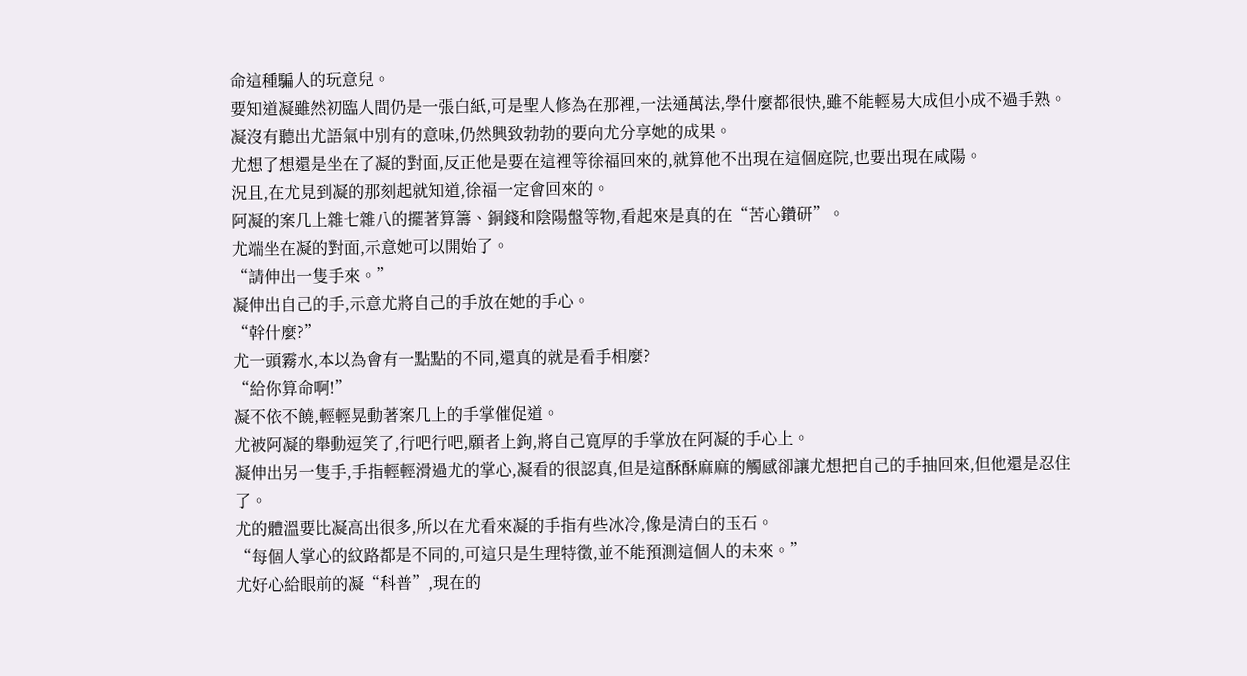命這種騙人的玩意兒。
要知道凝雖然初臨人間仍是一張白紙,可是聖人修為在那裡,一法通萬法,學什麼都很快,雖不能輕易大成但小成不過手熟。
凝沒有聽出尤語氣中別有的意味,仍然興致勃勃的要向尤分享她的成果。
尤想了想還是坐在了凝的對面,反正他是要在這裡等徐福回來的,就算他不出現在這個庭院,也要出現在咸陽。
況且,在尤見到凝的那刻起就知道,徐福一定會回來的。
阿凝的案几上雜七雜八的擺著算籌、銅錢和陰陽盤等物,看起來是真的在“苦心鑽研”。
尤端坐在凝的對面,示意她可以開始了。
“請伸出一隻手來。”
凝伸出自己的手,示意尤將自己的手放在她的手心。
“幹什麼?”
尤一頭霧水,本以為會有一點點的不同,還真的就是看手相麼?
“給你算命啊!”
凝不依不饒,輕輕晃動著案几上的手掌催促道。
尤被阿凝的舉動逗笑了,行吧行吧,願者上鉤,將自己寬厚的手掌放在阿凝的手心上。
凝伸出另一隻手,手指輕輕滑過尤的掌心,凝看的很認真,但是這酥酥麻麻的觸感卻讓尤想把自己的手抽回來,但他還是忍住了。
尤的體溫要比凝高出很多,所以在尤看來凝的手指有些冰冷,像是清白的玉石。
“每個人掌心的紋路都是不同的,可這只是生理特徵,並不能預測這個人的未來。”
尤好心給眼前的凝“科普”,現在的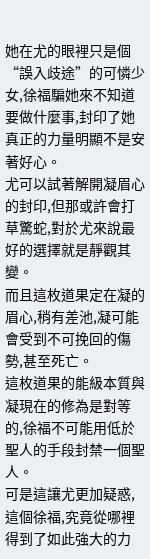她在尤的眼裡只是個“誤入歧途”的可憐少女,徐福騙她來不知道要做什麼事,封印了她真正的力量明顯不是安著好心。
尤可以試著解開凝眉心的封印,但那或許會打草驚蛇,對於尤來說最好的選擇就是靜觀其變。
而且這枚道果定在凝的眉心,稍有差池,凝可能會受到不可挽回的傷勢,甚至死亡。
這枚道果的能級本質與凝現在的修為是對等的,徐福不可能用低於聖人的手段封禁一個聖人。
可是這讓尤更加疑惑,這個徐福,究竟從哪裡得到了如此強大的力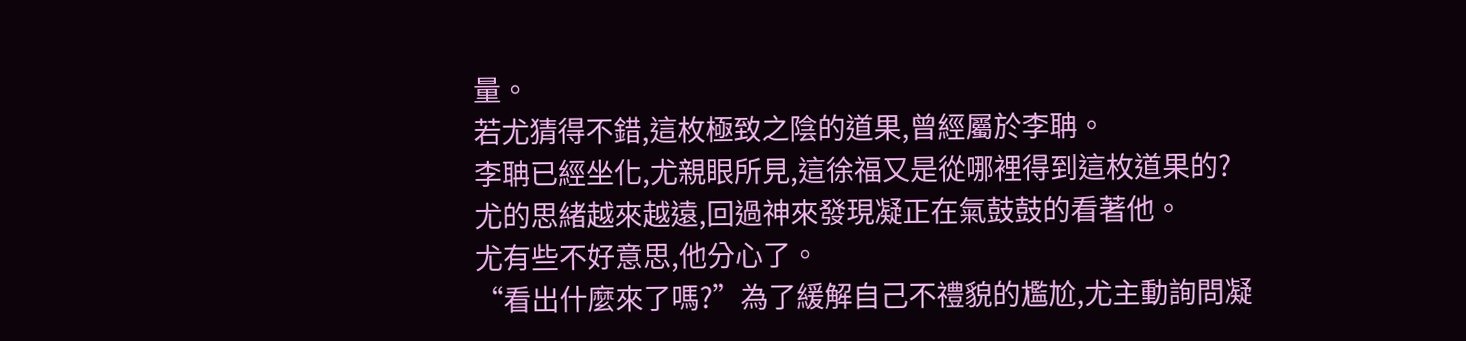量。
若尤猜得不錯,這枚極致之陰的道果,曾經屬於李聃。
李聃已經坐化,尤親眼所見,這徐福又是從哪裡得到這枚道果的?
尤的思緒越來越遠,回過神來發現凝正在氣鼓鼓的看著他。
尤有些不好意思,他分心了。
“看出什麼來了嗎?”為了緩解自己不禮貌的尷尬,尤主動詢問凝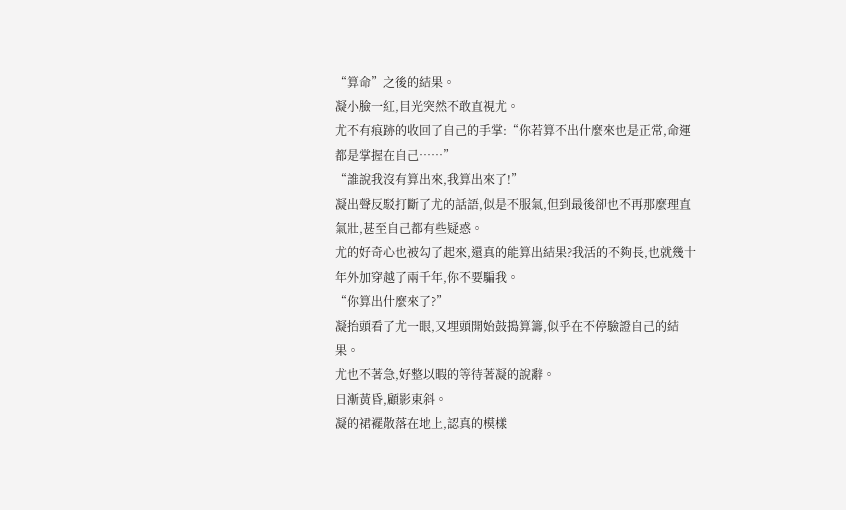“算命”之後的結果。
凝小臉一紅,目光突然不敢直視尤。
尤不有痕跡的收回了自己的手掌:“你若算不出什麼來也是正常,命運都是掌握在自己……”
“誰說我沒有算出來,我算出來了!”
凝出聲反駁打斷了尤的話語,似是不服氣,但到最後卻也不再那麼理直氣壯,甚至自己都有些疑惑。
尤的好奇心也被勾了起來,還真的能算出結果?我活的不夠長,也就幾十年外加穿越了兩千年,你不要騙我。
“你算出什麼來了?”
凝抬頭看了尤一眼,又埋頭開始鼓搗算籌,似乎在不停驗證自己的結果。
尤也不著急,好整以暇的等待著凝的說辭。
日漸黃昏,顧影東斜。
凝的裙襬散落在地上,認真的模樣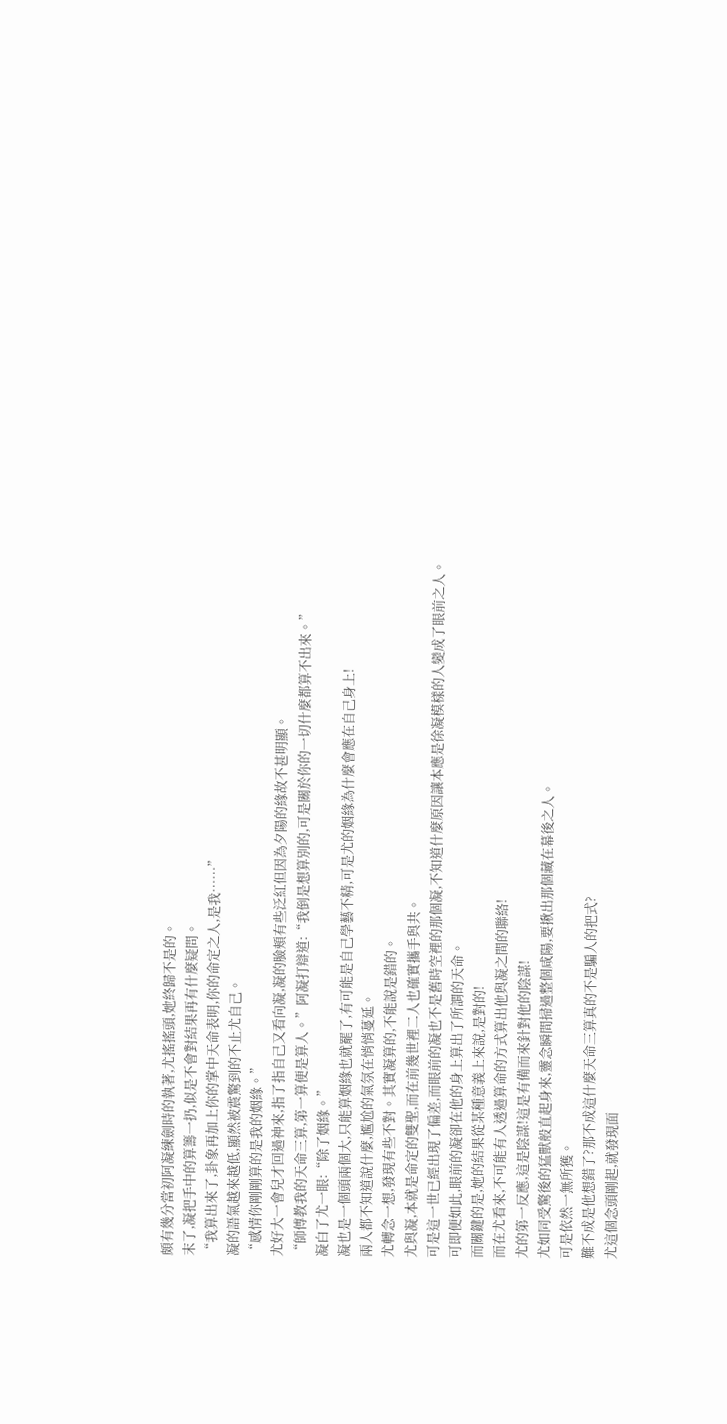頗有幾分當初阿凝練劍時的執著,尤搖搖頭,她終歸不是的。
末了,凝把手中的算籌一扔,似是不會對結果再有什麼疑問。
“我算出來了,卦象再加上你的掌中天命表明,你的命定之人,是我……”
凝的語氣越來越低,顯然被震驚到的不止尤自己。
“感情你剛剛算的是我的姻緣。”
尤好大一會兒才回過神來,指了指自己又看向凝,凝的臉頰有些泛紅但因為夕陽的緣故不甚明顯。
“師傅教我的天命三算,第一算便是算人。”阿凝打辯道:“我倒是想算別的,可是關於你的一切什麼都算不出來。”
凝白了尤一眼:“除了姻緣。”
凝也是一個頭兩個大,只能算姻緣也就罷了,有可能是自己學藝不精,可是尤的姻緣為什麼會應在自己身上!
兩人都不知道說什麼,尷尬的氣氛在悄悄蔓延。
尤轉念一想,發現有些不對。其實凝算的,不能說是錯的。
尤與凝,本就是命定的雙聖,而在前幾世裡二人也確實攜手與共。
可是這一世已經出現了偏差,而眼前的凝也不是舊時空裡的那個凝,不知道什麼原因讓本應是徐凝模樣的人變成了眼前之人。
可即便如此,眼前的凝卻在他的身上算出了所謂的天命。
而關鍵的是,她的結果從某種意義上來說,是對的!
而在尤看來,不可能有人透過算命的方式算出他與凝之間的聯絡!
尤的第一反應,這是陰謀!這是有備而來針對他的陰謀!
尤如同受驚後的猛獸般直起身來,靈念瞬間掃過整個咸陽,要揪出那個藏在幕後之人。
可是依然一無所獲。
難不成是他想錯了?那不成這什麼天命三算真的不是騙人的把式?
尤這個念頭剛起,就發現面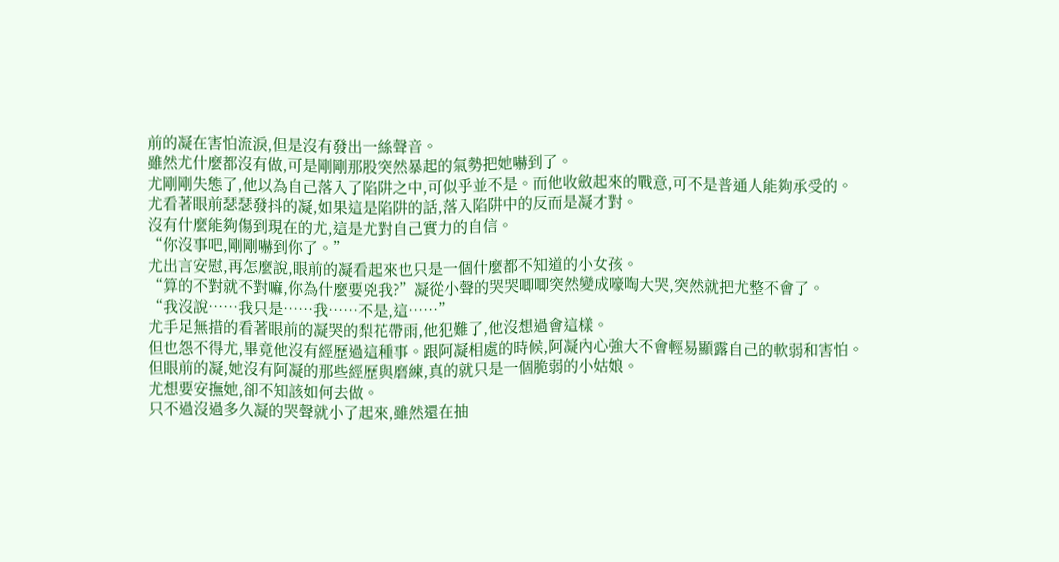前的凝在害怕流淚,但是沒有發出一絲聲音。
雖然尤什麼都沒有做,可是剛剛那股突然暴起的氣勢把她嚇到了。
尤剛剛失態了,他以為自己落入了陷阱之中,可似乎並不是。而他收斂起來的戰意,可不是普通人能夠承受的。
尤看著眼前瑟瑟發抖的凝,如果這是陷阱的話,落入陷阱中的反而是凝才對。
沒有什麼能夠傷到現在的尤,這是尤對自己實力的自信。
“你沒事吧,剛剛嚇到你了。”
尤出言安慰,再怎麼說,眼前的凝看起來也只是一個什麼都不知道的小女孩。
“算的不對就不對嘛,你為什麼要兇我?”凝從小聲的哭哭唧唧突然變成嚎啕大哭,突然就把尤整不會了。
“我沒說……我只是……我……不是,這……”
尤手足無措的看著眼前的凝哭的梨花帶雨,他犯難了,他沒想過會這樣。
但也怨不得尤,畢竟他沒有經歷過這種事。跟阿凝相處的時候,阿凝內心強大不會輕易顯露自己的軟弱和害怕。
但眼前的凝,她沒有阿凝的那些經歷與磨練,真的就只是一個脆弱的小姑娘。
尤想要安撫她,卻不知該如何去做。
只不過沒過多久凝的哭聲就小了起來,雖然還在抽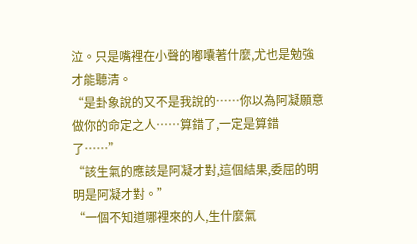泣。只是嘴裡在小聲的嘟囔著什麼,尤也是勉強才能聽清。
“是卦象說的又不是我說的……你以為阿凝願意做你的命定之人……算錯了,一定是算錯了……”
“該生氣的應該是阿凝才對,這個結果,委屈的明明是阿凝才對。”
“一個不知道哪裡來的人,生什麼氣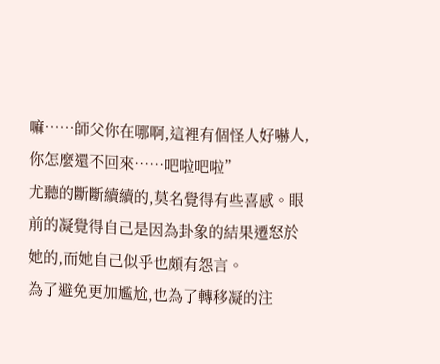嘛……師父你在哪啊,這裡有個怪人好嚇人,你怎麼還不回來……吧啦吧啦”
尤聽的斷斷續續的,莫名覺得有些喜感。眼前的凝覺得自己是因為卦象的結果遷怒於她的,而她自己似乎也頗有怨言。
為了避免更加尷尬,也為了轉移凝的注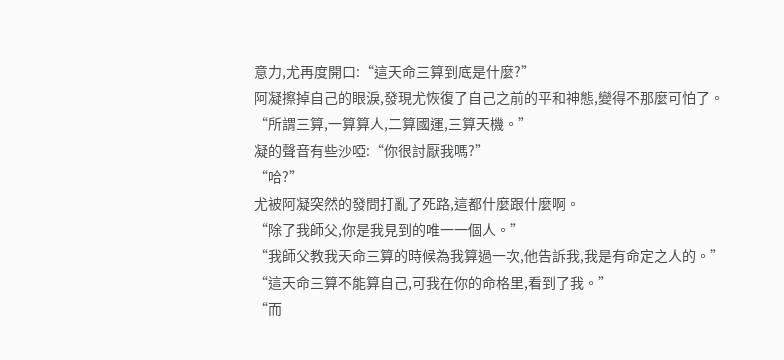意力,尤再度開口:“這天命三算到底是什麼?”
阿凝擦掉自己的眼淚,發現尤恢復了自己之前的平和神態,變得不那麼可怕了。
“所謂三算,一算算人,二算國運,三算天機。”
凝的聲音有些沙啞:“你很討厭我嗎?”
“哈?”
尤被阿凝突然的發問打亂了死路,這都什麼跟什麼啊。
“除了我師父,你是我見到的唯一一個人。”
“我師父教我天命三算的時候為我算過一次,他告訴我,我是有命定之人的。”
“這天命三算不能算自己,可我在你的命格里,看到了我。”
“而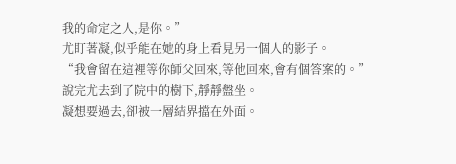我的命定之人,是你。”
尤盯著凝,似乎能在她的身上看見另一個人的影子。
“我會留在這裡等你師父回來,等他回來,會有個答案的。”
說完尤去到了院中的樹下,靜靜盤坐。
凝想要過去,卻被一層結界擋在外面。